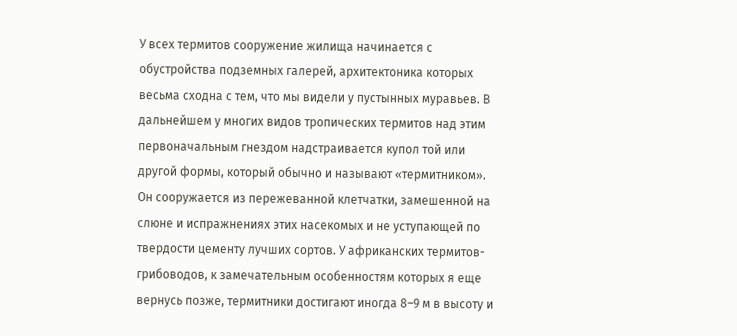У всех термитов сооружение жилища начинается с обустройства подземных галерей, архитектоника которых весьма сходна с тем, что мы видели у пустынных муравьев. В дальнейшем у многих видов тропических термитов над этим первоначальным гнездом надстраивается купол той или другой формы, который обычно и называют «термитником». Он сооружается из пережеванной клетчатки, замешенной на слюне и испражнениях этих насекомых и не уступающей по твердости цементу лучших сортов. У африканских термитов-грибоводов, к замечательным особенностям которых я еще вернусь позже, термитники достигают иногда 8–9 м в высоту и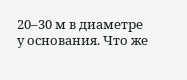20–30 м в диаметре у основания. Что же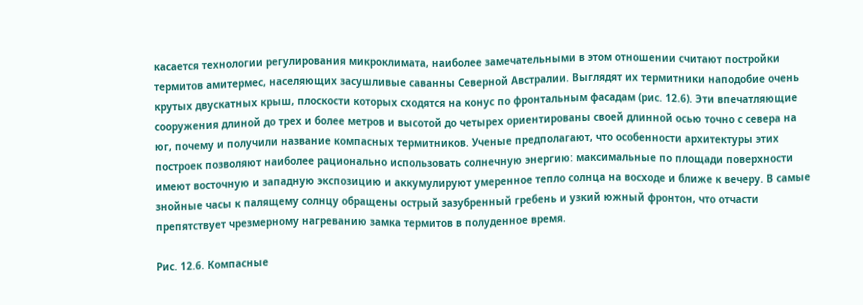касается технологии регулирования микроклимата, наиболее замечательными в этом отношении считают постройки термитов амитермес, населяющих засушливые саванны Северной Австралии. Выглядят их термитники наподобие очень крутых двускатных крыш, плоскости которых сходятся на конус по фронтальным фасадам (рис. 12.6). Эти впечатляющие сооружения длиной до трех и более метров и высотой до четырех ориентированы своей длинной осью точно с севера на юг, почему и получили название компасных термитников. Ученые предполагают, что особенности архитектуры этих построек позволяют наиболее рационально использовать солнечную энергию: максимальные по площади поверхности имеют восточную и западную экспозицию и аккумулируют умеренное тепло солнца на восходе и ближе к вечеру. В самые знойные часы к палящему солнцу обращены острый зазубренный гребень и узкий южный фронтон, что отчасти препятствует чрезмерному нагреванию замка термитов в полуденное время.

Рис. 12.6. Компасные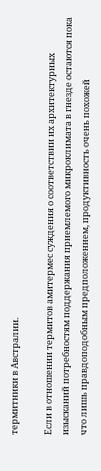термитники в Австралии.

Если в отношении термитов амитермес суждения о соответствии их архитектурных изысканий потребностям поддержания приемлемого микроклимата в гнезде остаются пока что лишь правдоподобным предположением, продуктивность очень похожей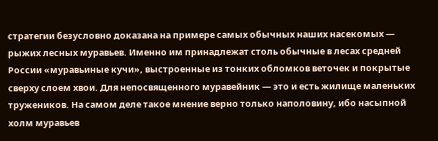стратегии безусловно доказана на примере самых обычных наших насекомых — рыжих лесных муравьев. Именно им принадлежат столь обычные в лесах средней России «муравьиные кучи», выстроенные из тонких обломков веточек и покрытые сверху слоем хвои. Для непосвященного муравейник — это и есть жилище маленьких тружеников. На самом деле такое мнение верно только наполовину, ибо насыпной холм муравьев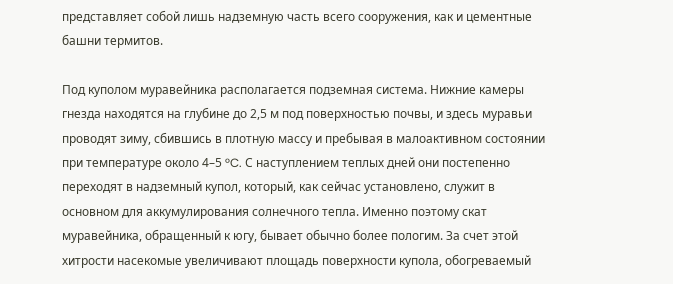представляет собой лишь надземную часть всего сооружения, как и цементные башни термитов.

Под куполом муравейника располагается подземная система. Нижние камеры гнезда находятся на глубине до 2,5 м под поверхностью почвы, и здесь муравьи проводят зиму, сбившись в плотную массу и пребывая в малоактивном состоянии при температуре около 4–5 °C. С наступлением теплых дней они постепенно переходят в надземный купол, который, как сейчас установлено, служит в основном для аккумулирования солнечного тепла. Именно поэтому скат муравейника, обращенный к югу, бывает обычно более пологим. За счет этой хитрости насекомые увеличивают площадь поверхности купола, обогреваемый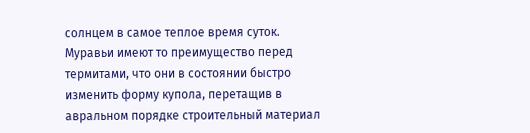солнцем в самое теплое время суток. Муравьи имеют то преимущество перед термитами, что они в состоянии быстро изменить форму купола, перетащив в авральном порядке строительный материал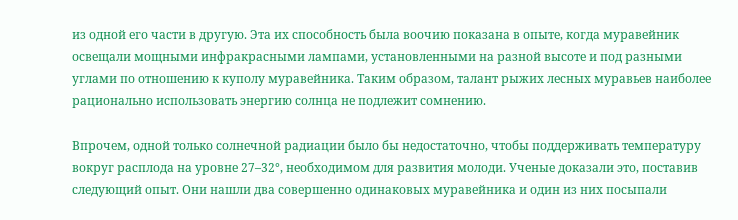из одной его части в другую. Эта их способность была воочию показана в опыте, когда муравейник освещали мощными инфракрасными лампами, установленными на разной высоте и под разными углами по отношению к куполу муравейника. Таким образом, талант рыжих лесных муравьев наиболее рационально использовать энергию солнца не подлежит сомнению.

Впрочем, одной только солнечной радиации было бы недостаточно, чтобы поддерживать температуру вокруг расплода на уровне 27–32°, необходимом для развития молоди. Ученые доказали это, поставив следующий опыт. Они нашли два совершенно одинаковых муравейника и один из них посыпали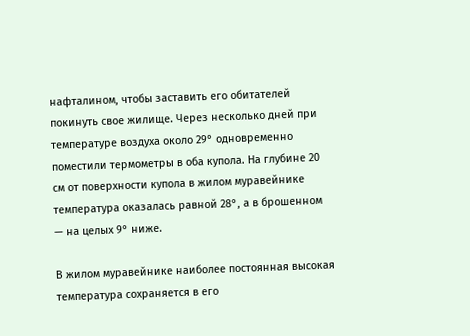нафталином, чтобы заставить его обитателей покинуть свое жилище. Через несколько дней при температуре воздуха около 29° одновременно поместили термометры в оба купола. На глубине 20 см от поверхности купола в жилом муравейнике температура оказалась равной 28°, а в брошенном — на целых 9° ниже.

В жилом муравейнике наиболее постоянная высокая температура сохраняется в его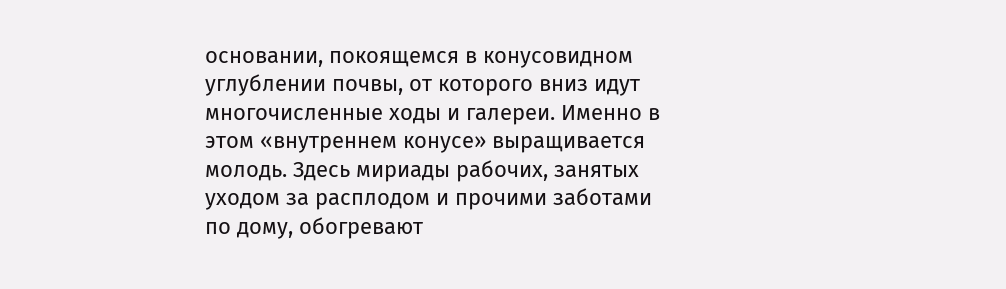основании, покоящемся в конусовидном углублении почвы, от которого вниз идут многочисленные ходы и галереи. Именно в этом «внутреннем конусе» выращивается молодь. Здесь мириады рабочих, занятых уходом за расплодом и прочими заботами по дому, обогревают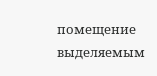помещение выделяемым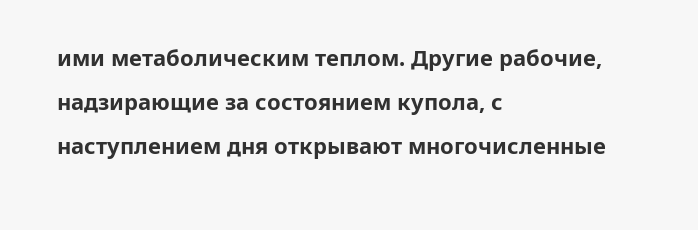ими метаболическим теплом. Другие рабочие, надзирающие за состоянием купола, с наступлением дня открывают многочисленные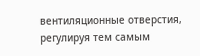вентиляционные отверстия, регулируя тем самым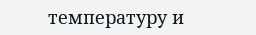температуру и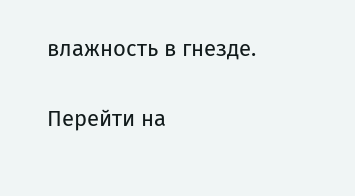влажность в гнезде.

Перейти на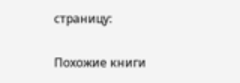страницу:

Похожие книги